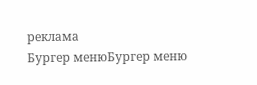реклама
Бургер менюБургер меню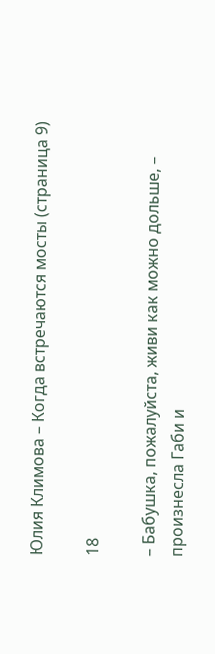Юлия Климова – Когда встречаются мосты (страница 9)

18

– Бабушка, пожалуйста, живи как можно дольше, – произнесла Габи и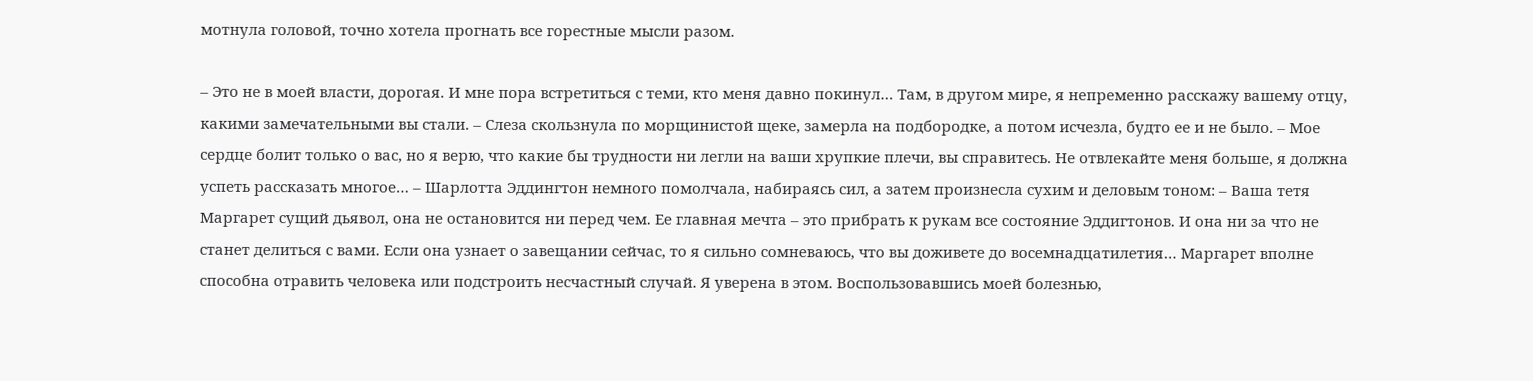мотнула головой, точно хотела прогнать все горестные мысли разом.

– Это не в моей власти, дорогая. И мне пора встретиться с теми, кто меня давно покинул… Там, в другом мире, я непременно расскажу вашему отцу, какими замечательными вы стали. – Слеза скользнула по морщинистой щеке, замерла на подбородке, а потом исчезла, будто ее и не было. – Мое сердце болит только о вас, но я верю, что какие бы трудности ни легли на ваши хрупкие плечи, вы справитесь. Не отвлекайте меня больше, я должна успеть рассказать многое… – Шарлотта Эддингтон немного помолчала, набираясь сил, а затем произнесла сухим и деловым тоном: – Ваша тетя Маргарет сущий дьявол, она не остановится ни перед чем. Ее главная мечта – это прибрать к рукам все состояние Эддигтонов. И она ни за что не станет делиться с вами. Если она узнает о завещании сейчас, то я сильно сомневаюсь, что вы доживете до восемнадцатилетия… Маргарет вполне способна отравить человека или подстроить несчастный случай. Я уверена в этом. Воспользовавшись моей болезнью,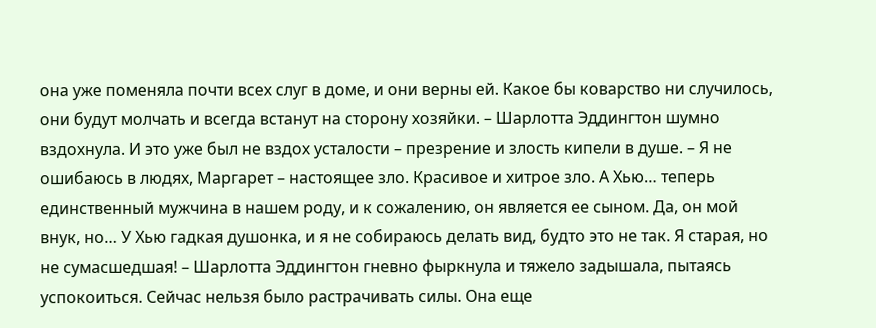она уже поменяла почти всех слуг в доме, и они верны ей. Какое бы коварство ни случилось, они будут молчать и всегда встанут на сторону хозяйки. – Шарлотта Эддингтон шумно вздохнула. И это уже был не вздох усталости – презрение и злость кипели в душе. – Я не ошибаюсь в людях, Маргарет – настоящее зло. Красивое и хитрое зло. А Хью… теперь единственный мужчина в нашем роду, и к сожалению, он является ее сыном. Да, он мой внук, но… У Хью гадкая душонка, и я не собираюсь делать вид, будто это не так. Я старая, но не сумасшедшая! – Шарлотта Эддингтон гневно фыркнула и тяжело задышала, пытаясь успокоиться. Сейчас нельзя было растрачивать силы. Она еще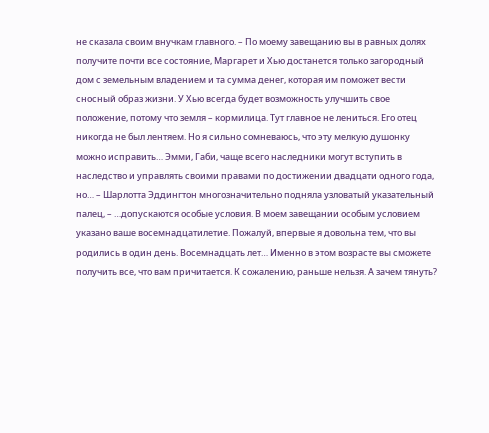не сказала своим внучкам главного. – По моему завещанию вы в равных долях получите почти все состояние, Маргарет и Хью достанется только загородный дом с земельным владением и та сумма денег, которая им поможет вести сносный образ жизни. У Хью всегда будет возможность улучшить свое положение, потому что земля – кормилица. Тут главное не лениться. Его отец никогда не был лентяем. Но я сильно сомневаюсь, что эту мелкую душонку можно исправить… Эмми, Габи, чаще всего наследники могут вступить в наследство и управлять своими правами по достижении двадцати одного года, но… – Шарлотта Эддингтон многозначительно подняла узловатый указательный палец, – …допускаются особые условия. В моем завещании особым условием указано ваше восемнадцатилетие. Пожалуй, впервые я довольна тем, что вы родились в один день. Восемнадцать лет… Именно в этом возрасте вы сможете получить все, что вам причитается. К сожалению, раньше нельзя. А зачем тянуть?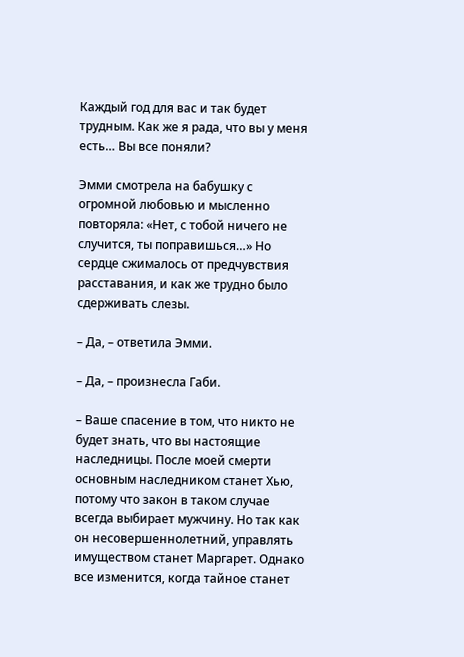Каждый год для вас и так будет трудным. Как же я рада, что вы у меня есть… Вы все поняли?

Эмми смотрела на бабушку с огромной любовью и мысленно повторяла: «Нет, с тобой ничего не случится, ты поправишься…» Но сердце сжималось от предчувствия расставания, и как же трудно было сдерживать слезы.

– Да, – ответила Эмми.

– Да, – произнесла Габи.

– Ваше спасение в том, что никто не будет знать, что вы настоящие наследницы. После моей смерти основным наследником станет Хью, потому что закон в таком случае всегда выбирает мужчину. Но так как он несовершеннолетний, управлять имуществом станет Маргарет. Однако все изменится, когда тайное станет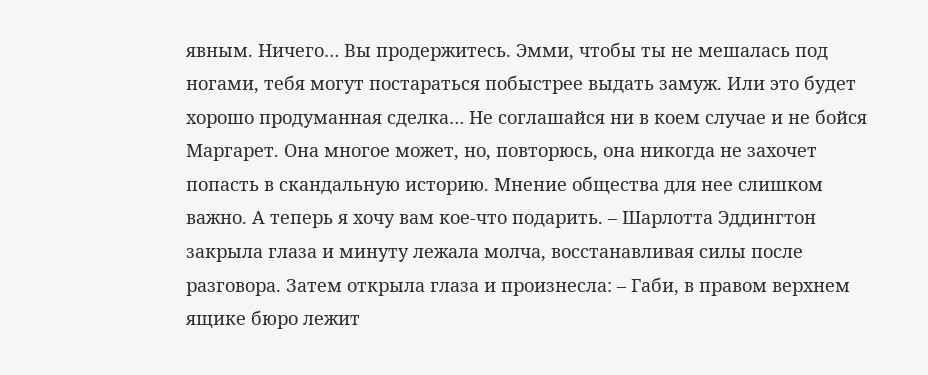явным. Ничего… Вы продержитесь. Эмми, чтобы ты не мешалась под ногами, тебя могут постараться побыстрее выдать замуж. Или это будет хорошо продуманная сделка… Не соглашайся ни в коем случае и не бойся Маргарет. Она многое может, но, повторюсь, она никогда не захочет попасть в скандальную историю. Мнение общества для нее слишком важно. А теперь я хочу вам кое-что подарить. – Шарлотта Эддингтон закрыла глаза и минуту лежала молча, восстанавливая силы после разговора. Затем открыла глаза и произнесла: – Габи, в правом верхнем ящике бюро лежит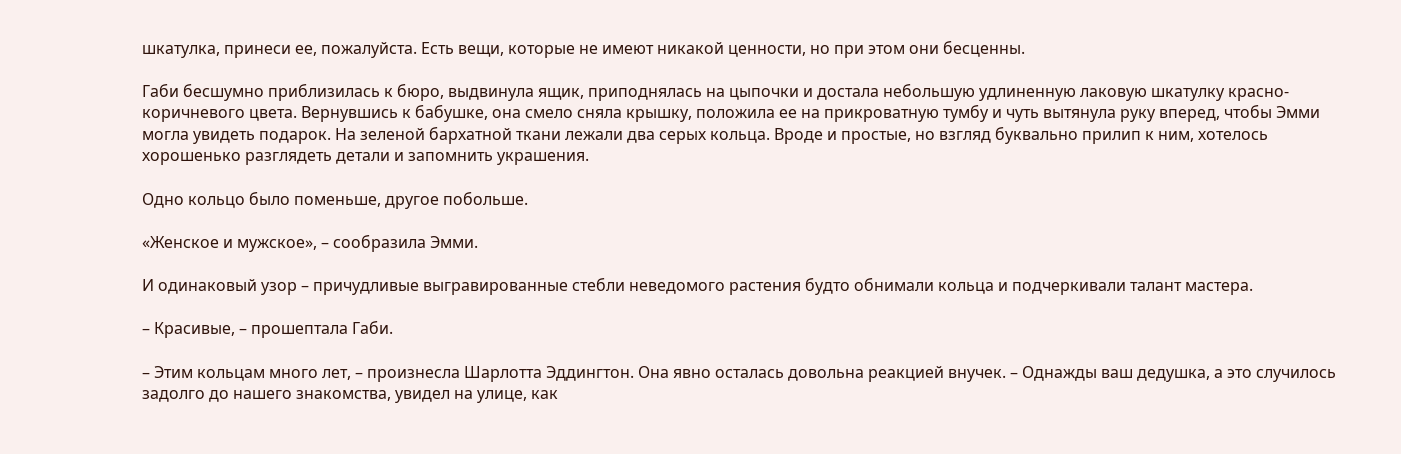шкатулка, принеси ее, пожалуйста. Есть вещи, которые не имеют никакой ценности, но при этом они бесценны.

Габи бесшумно приблизилась к бюро, выдвинула ящик, приподнялась на цыпочки и достала небольшую удлиненную лаковую шкатулку красно-коричневого цвета. Вернувшись к бабушке, она смело сняла крышку, положила ее на прикроватную тумбу и чуть вытянула руку вперед, чтобы Эмми могла увидеть подарок. На зеленой бархатной ткани лежали два серых кольца. Вроде и простые, но взгляд буквально прилип к ним, хотелось хорошенько разглядеть детали и запомнить украшения.

Одно кольцо было поменьше, другое побольше.

«Женское и мужское», – сообразила Эмми.

И одинаковый узор – причудливые выгравированные стебли неведомого растения будто обнимали кольца и подчеркивали талант мастера.

– Красивые, – прошептала Габи.

– Этим кольцам много лет, – произнесла Шарлотта Эддингтон. Она явно осталась довольна реакцией внучек. – Однажды ваш дедушка, а это случилось задолго до нашего знакомства, увидел на улице, как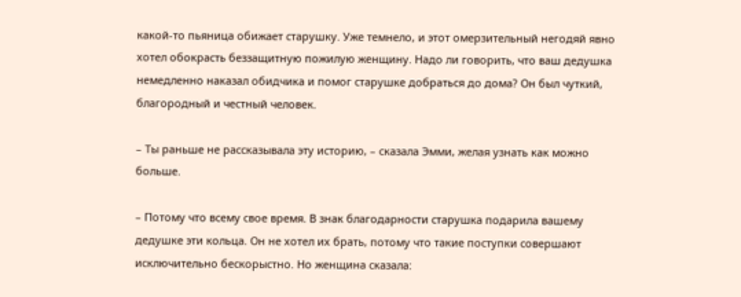какой-то пьяница обижает старушку. Уже темнело, и этот омерзительный негодяй явно хотел обокрасть беззащитную пожилую женщину. Надо ли говорить, что ваш дедушка немедленно наказал обидчика и помог старушке добраться до дома? Он был чуткий, благородный и честный человек.

– Ты раньше не рассказывала эту историю, – сказала Эмми, желая узнать как можно больше.

– Потому что всему свое время. В знак благодарности старушка подарила вашему дедушке эти кольца. Он не хотел их брать, потому что такие поступки совершают исключительно бескорыстно. Но женщина сказала: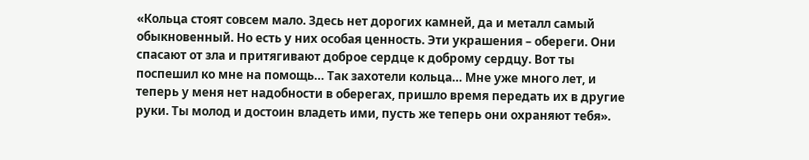«Кольца стоят совсем мало. Здесь нет дорогих камней, да и металл самый обыкновенный. Но есть у них особая ценность. Эти украшения – обереги. Они спасают от зла и притягивают доброе сердце к доброму сердцу. Вот ты поспешил ко мне на помощь… Так захотели кольца… Мне уже много лет, и теперь у меня нет надобности в оберегах, пришло время передать их в другие руки. Ты молод и достоин владеть ими, пусть же теперь они охраняют тебя».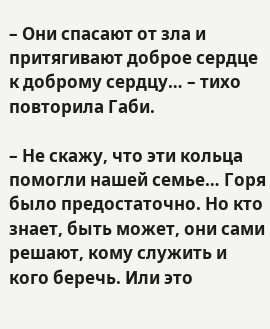– Они спасают от зла и притягивают доброе сердце к доброму сердцу… – тихо повторила Габи.

– Не скажу, что эти кольца помогли нашей семье… Горя было предостаточно. Но кто знает, быть может, они сами решают, кому служить и кого беречь. Или это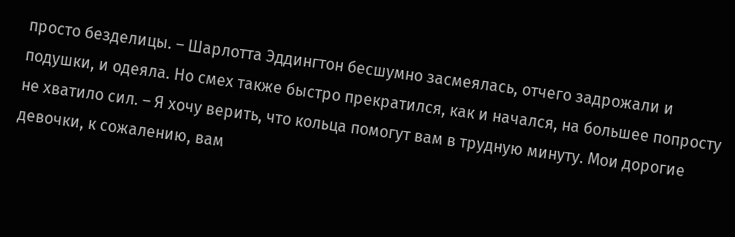просто безделицы. – Шарлотта Эддингтон бесшумно засмеялась, отчего задрожали и подушки, и одеяла. Но смех также быстро прекратился, как и начался, на большее попросту не хватило сил. – Я хочу верить, что кольца помогут вам в трудную минуту. Мои дорогие девочки, к сожалению, вам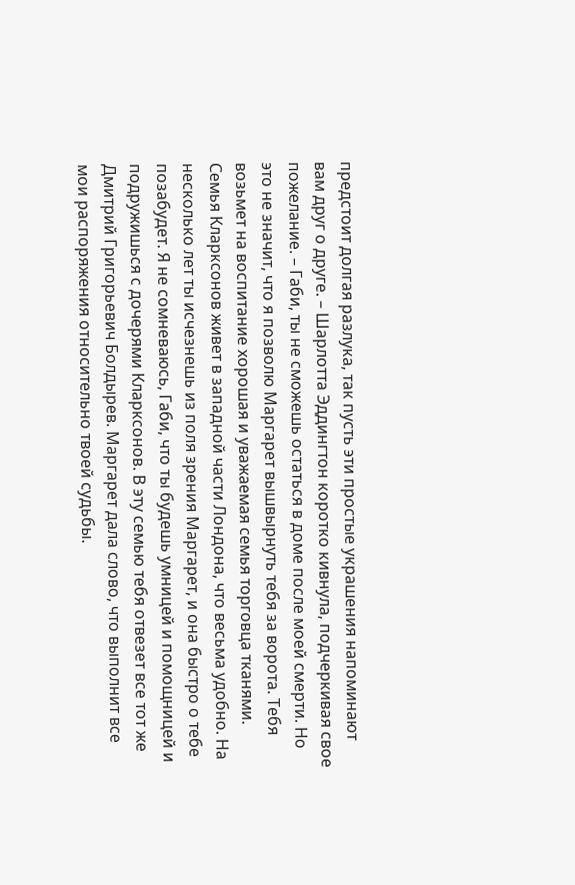предстоит долгая разлука, так пусть эти простые украшения напоминают вам друг о друге. – Шарлотта Эддингтон коротко кивнула, подчеркивая свое пожелание. – Габи, ты не сможешь остаться в доме после моей смерти. Но это не значит, что я позволю Маргарет вышвырнуть тебя за ворота. Тебя возьмет на воспитание хорошая и уважаемая семья торговца тканями. Семья Кларксонов живет в западной части Лондона, что весьма удобно. На несколько лет ты исчезнешь из поля зрения Маргарет, и она быстро о тебе позабудет. Я не сомневаюсь, Габи, что ты будешь умницей и помощницей и подружишься с дочерями Кларксонов. В эту семью тебя отвезет все тот же Дмитрий Григорьевич Болдырев. Маргарет дала слово, что выполнит все мои распоряжения относительно твоей судьбы.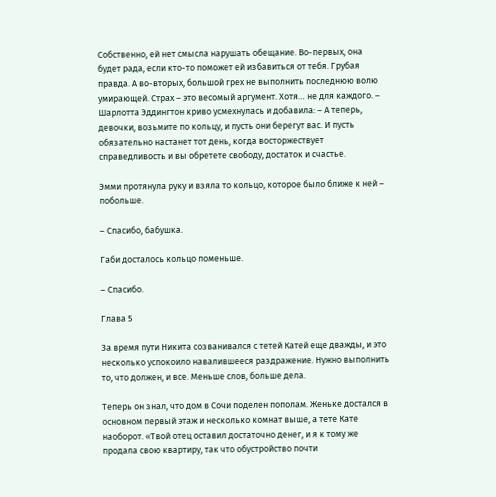Собственно, ей нет смысла нарушать обещание. Во-первых, она будет рада, если кто-то поможет ей избавиться от тебя. Грубая правда. А во-вторых, большой грех не выполнить последнюю волю умирающей. Страх – это весомый аргумент. Хотя… не для каждого. – Шарлотта Эддингтон криво усмехнулась и добавила: – А теперь, девочки, возьмите по кольцу, и пусть они берегут вас. И пусть обязательно настанет тот день, когда восторжествует справедливость и вы обретете свободу, достаток и счастье.

Эмми протянула руку и взяла то кольцо, которое было ближе к ней – побольше.

– Спасибо, бабушка.

Габи досталось кольцо поменьше.

– Спасибо.

Глава 5

За время пути Никита созванивался с тетей Катей еще дважды, и это несколько успокоило навалившееся раздражение. Нужно выполнить то, что должен, и все. Меньше слов, больше дела.

Теперь он знал, что дом в Сочи поделен пополам. Женьке достался в основном первый этаж и несколько комнат выше, а тете Кате наоборот. «Твой отец оставил достаточно денег, и я к тому же продала свою квартиру, так что обустройство почти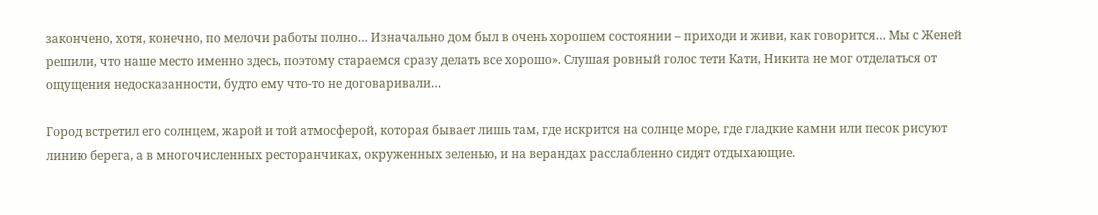закончено, хотя, конечно, по мелочи работы полно… Изначально дом был в очень хорошем состоянии – приходи и живи, как говорится… Мы с Женей решили, что наше место именно здесь, поэтому стараемся сразу делать все хорошо». Слушая ровный голос тети Кати, Никита не мог отделаться от ощущения недосказанности, будто ему что-то не договаривали…

Город встретил его солнцем, жарой и той атмосферой, которая бывает лишь там, где искрится на солнце море, где гладкие камни или песок рисуют линию берега, а в многочисленных ресторанчиках, окруженных зеленью, и на верандах расслабленно сидят отдыхающие.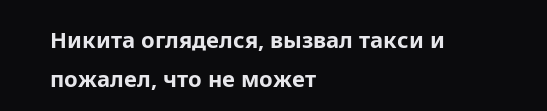Никита огляделся, вызвал такси и пожалел, что не может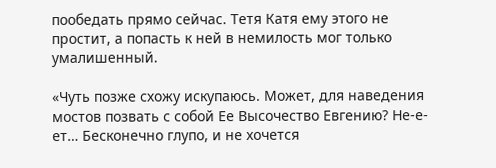пообедать прямо сейчас. Тетя Катя ему этого не простит, а попасть к ней в немилость мог только умалишенный.

«Чуть позже схожу искупаюсь. Может, для наведения мостов позвать с собой Ее Высочество Евгению? Не-е-ет… Бесконечно глупо, и не хочется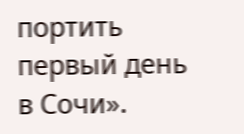портить первый день в Сочи».